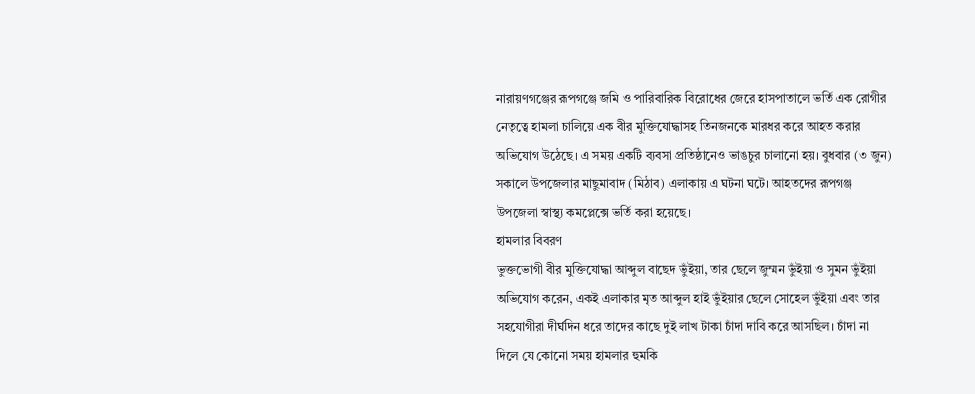নারায়ণগঞ্জের রূপগঞ্জে জমি ও পারিবারিক বিরোধের জেরে হাসপাতালে ভর্তি এক রোগীর নেতৃত্বে হামলা চালিয়ে এক বীর মুক্তিযোদ্ধাসহ তিনজনকে মারধর করে আহত করার অভিযোগ উঠেছে। এ সময় একটি ব্যবসা প্রতিষ্ঠানেও ভাঙচুর চালানো হয়। বুধবার (৩ জুন) সকালে উপজেলার মাছুমাবাদ (মিঠাব) এলাকায় এ ঘটনা ঘটে। আহতদের রূপগঞ্জ উপজেলা স্বাস্থ্য কমপ্লেক্সে ভর্তি করা হয়েছে।
হামলার বিবরণ
ভুক্তভোগী বীর মুক্তিযোদ্ধা আব্দুল বাছেদ ভুঁইয়া, তার ছেলে জুম্মন ভুঁইয়া ও সুমন ভুঁইয়া অভিযোগ করেন, একই এলাকার মৃত আব্দুল হাই ভুঁইয়ার ছেলে সোহেল ভুঁইয়া এবং তার সহযোগীরা দীর্ঘদিন ধরে তাদের কাছে দুই লাখ টাকা চাঁদা দাবি করে আসছিল। চাঁদা না দিলে যে কোনো সময় হামলার হুমকি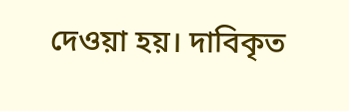দেওয়া হয়। দাবিকৃত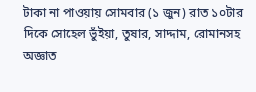টাকা না পাওয়ায় সোমবার (১ জুন) রাত ১০টার দিকে সোহেল ভুঁইয়া, তুষার, সাদ্দাম, রোমানসহ অজ্ঞাত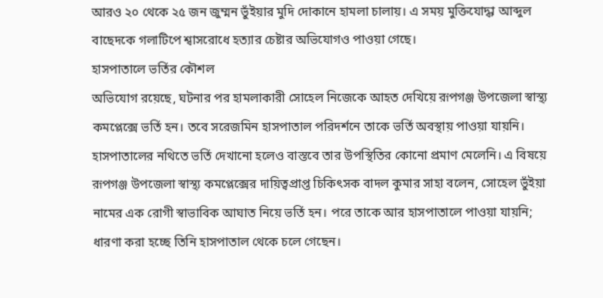আরও ২০ থেকে ২৫ জন জুম্মন ভুঁইয়ার মুদি দোকানে হামলা চালায়। এ সময় মুক্তিযোদ্ধা আব্দুল বাছেদকে গলাটিপে শ্বাসরোধে হত্যার চেষ্টার অভিযোগও পাওয়া গেছে।
হাসপাতালে ভর্তির কৌশল
অভিযোগ রয়েছে, ঘটনার পর হামলাকারী সোহেল নিজেকে আহত দেখিয়ে রূপগঞ্জ উপজেলা স্বাস্থ্য কমপ্লেক্সে ভর্তি হন। তবে সরেজমিন হাসপাতাল পরিদর্শনে তাকে ভর্তি অবস্থায় পাওয়া যায়নি। হাসপাতালের নথিতে ভর্তি দেখানো হলেও বাস্তবে তার উপস্থিতির কোনো প্রমাণ মেলেনি। এ বিষয়ে রূপগঞ্জ উপজেলা স্বাস্থ্য কমপ্লেক্সের দায়িত্বপ্রাপ্ত চিকিৎসক বাদল কুমার সাহা বলেন, সোহেল ভুঁইয়া নামের এক রোগী স্বাভাবিক আঘাত নিয়ে ভর্তি হন। পরে তাকে আর হাসপাতালে পাওয়া যায়নি; ধারণা করা হচ্ছে তিনি হাসপাতাল থেকে চলে গেছেন।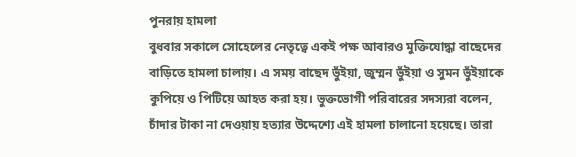পুনরায় হামলা
বুধবার সকালে সোহেলের নেতৃত্বে একই পক্ষ আবারও মুক্তিযোদ্ধা বাছেদের বাড়িতে হামলা চালায়। এ সময় বাছেদ ভুঁইয়া, জুম্মন ভুঁইয়া ও সুমন ভুঁইয়াকে কুপিয়ে ও পিটিয়ে আহত করা হয়। ভুক্তভোগী পরিবারের সদস্যরা বলেন, চাঁদার টাকা না দেওয়ায় হত্যার উদ্দেশ্যে এই হামলা চালানো হয়েছে। তারা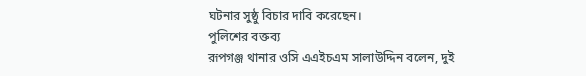ঘটনার সুষ্ঠু বিচার দাবি করেছেন।
পুলিশের বক্তব্য
রূপগঞ্জ থানার ওসি এএইচএম সালাউদ্দিন বলেন, দুই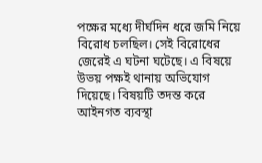পক্ষের মধ্যে দীর্ঘদিন ধরে জমি নিয়ে বিরোধ চলছিল। সেই বিরোধের জেরেই এ ঘটনা ঘটেছে। এ বিষয়ে উভয় পক্ষই থানায় অভিযোগ দিয়েছে। বিষয়টি তদন্ত করে আইনগত ব্যবস্থা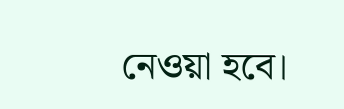নেওয়া হবে।